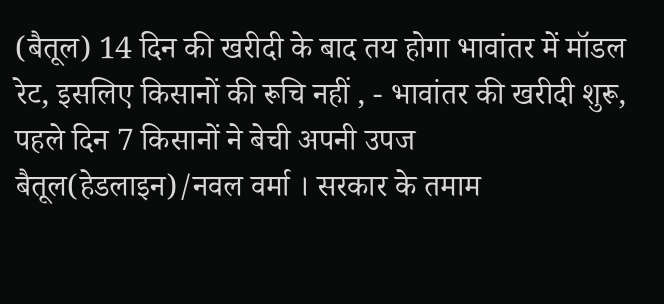(बैतूल) 14 दिन की खरीदी के बाद तय होगा भावांतर में मॉडल रेट, इसलिए किसानों की रूचि नहीं , - भावांतर की खरीदी शुरू, पहले दिन 7 किसानों ने बेची अपनी उपज
बैतूल(हेडलाइन)/नवल वर्मा । सरकार के तमाम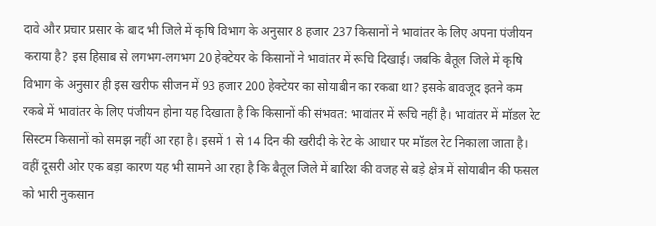दावे और प्रचार प्रसार के बाद भी जिले में कृषि विभाग के अनुसार 8 हजार 237 किसानों ने भावांतर के लिए अपना पंजीयन कराया है? इस हिसाब से लगभग-लगभग 20 हेक्टेयर के किसानों ने भावांतर में रूचि दिखाई। जबकि बैतूल जिले में कृषि विभाग के अनुसार ही इस खरीफ सीजन में 93 हजार 200 हेक्टेयर का सोयाबीन का रकबा था? इसके बावजूद इतने कम रकबे में भावांतर के लिए पंजीयन होना यह दिखाता है कि किसानों की संभवत: भावांतर में रूचि नहीं है। भावांतर में मॉडल रेट सिस्टम किसानों को समझ नहीं आ रहा है। इसमें 1 से 14 दिन की खरीदी के रेट के आधार पर मॉडल रेट निकाला जाता है। वहीं दूसरी ओर एक बड़ा कारण यह भी सामने आ रहा है कि बैतूल जिले में बारिश की वजह से बड़े क्षेत्र में सोयाबीन की फसल को भारी नुकसान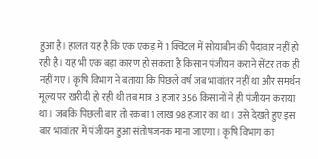हुआ है। हालत यह है कि एक एकड़ में 1 क्विंटल में सोयाबीन की पैदावार नहीं हो रही है। यह भी एक बड़ा कारण हो सकता है किसान पंजीयन कराने सेंटर तक ही नहीं गए। कृषि विभाग ने बताया कि पिछले वर्ष जब भावांतर नहीं था और समर्थन मूल्य पर खरीदी हो रही थी तब मात्र 3 हजार 356 किसानों ने ही पंजीयन कराया था। जबकि पिछली बार तो रकबा 1 लाख 98 हजार का था। उसे देखते हुए इस बार भावांतर में पंजीयन हुआ संतोषजनक माना जाएगा। कृषि विभाग का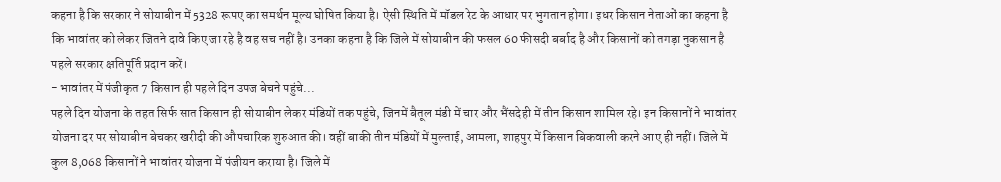कहना है कि सरकार ने सोयाबीन में 5328 रूपए का समर्थन मूल्य घोषित किया है। ऐसी स्थिति में मॉडल रेट के आधार पर भुगतान होगा। इधर किसान नेताओं का कहना है कि भावांतर को लेकर जितने दावे किए जा रहे है वह सच नहीं है। उनका कहना है कि जिले में सोयाबीन की फसल 60 फीसदी बर्बाद है और किसानों को तगड़ा नुकसान है पहले सरकार क्षतिपूर्ति प्रदान करें।
- भावांतर में पंजीकृत 7 किसान ही पहले दिन उपज बेचने पहुंचे...
पहले दिन योजना के तहत सिर्फ सात किसान ही सोयाबीन लेकर मंडियों तक पहुंचे, जिनमें बैतूल मंडी में चार और भैंसदेही में तीन किसान शामिल रहे। इन किसानों ने भावांतर योजना दर पर सोयाबीन बेचकर खरीदी की औपचारिक शुरुआत की। वहीं बाकी तीन मंडियों में मुल्ताई, आमला, शाहपुर में किसान बिकवाली करने आए ही नहीं। जिले में कुल 8,068 किसानों ने भावांतर योजना में पंजीयन कराया है। जिले में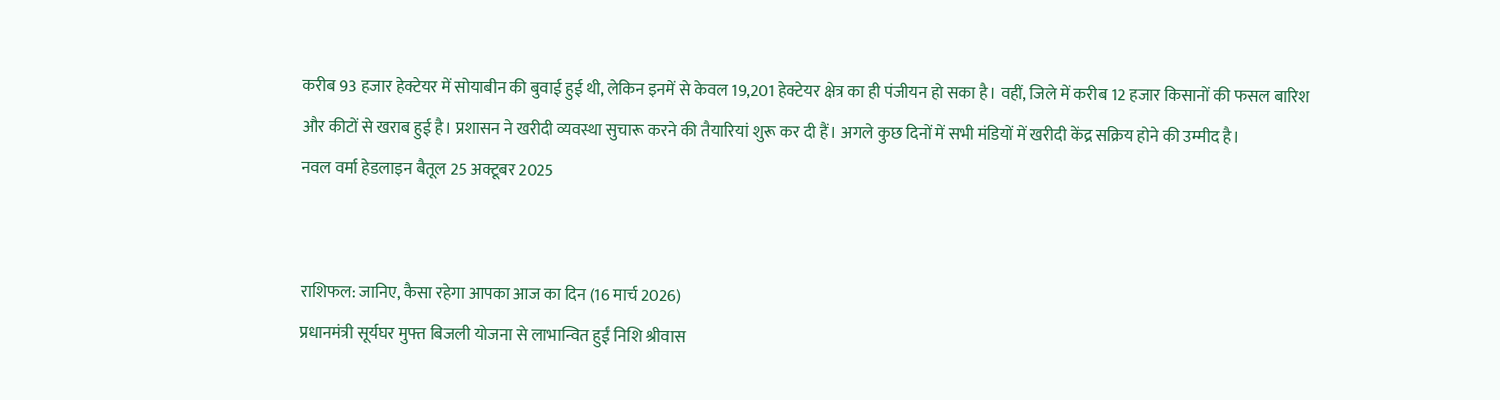करीब 93 हजार हेक्टेयर में सोयाबीन की बुवाई हुई थी, लेकिन इनमें से केवल 19,201 हेक्टेयर क्षेत्र का ही पंजीयन हो सका है। वहीं, जिले में करीब 12 हजार किसानों की फसल बारिश और कीटों से खराब हुई है। प्रशासन ने खरीदी व्यवस्था सुचारू करने की तैयारियां शुरू कर दी हैं। अगले कुछ दिनों में सभी मंडियों में खरीदी केंद्र सक्रिय होने की उम्मीद है।
नवल वर्मा हेडलाइन बैतूल 25 अक्टूबर 2025


राशिफल: जानिए, कैसा रहेगा आपका आज का दिन (16 मार्च 2026)
प्रधानमंत्री सूर्यघर मुफ्त बिजली योजना से लाभान्वित हुईं निशि श्रीवास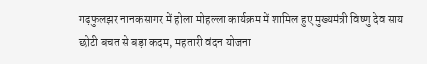गढ़फुलझर नानकसागर में होला मोहल्ला कार्यक्रम में शामिल हुए मुख्यमंत्री विष्णु देव साय
छोटी बचत से बड़ा कदम, महतारी वंदन योजना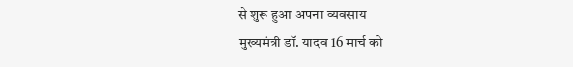से शुरू हुआ अपना व्यवसाय
मुख्यमंत्री डॉ. यादव 16 मार्च को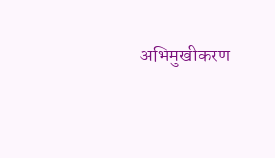अभिमुखीकरण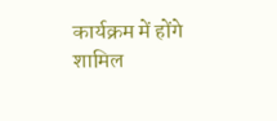कार्यक्रम में होंगे शामिल